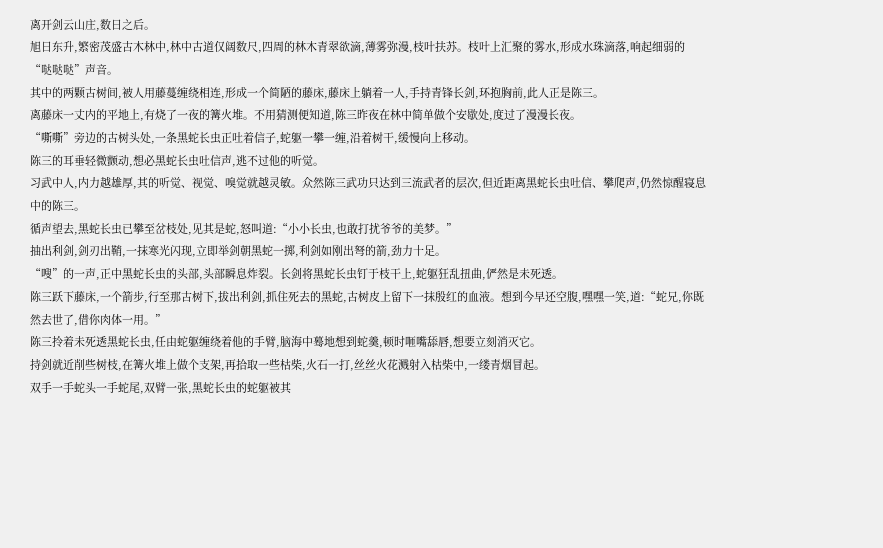离开剑云山庄,数日之后。
旭日东升,繁密茂盛古木林中,林中古道仅阔数尺,四周的林木青翠欲滴,薄雾弥漫,枝叶扶苏。枝叶上汇聚的雾水,形成水珠滴落,响起细弱的“哒哒哒”声音。
其中的两颗古树间,被人用藤蔓缠绕相连,形成一个简陋的藤床,藤床上躺着一人,手持青锋长剑,环抱胸前,此人正是陈三。
离藤床一丈内的平地上,有烧了一夜的篝火堆。不用猜测便知道,陈三昨夜在林中简单做个安歇处,度过了漫漫长夜。
“嘶嘶”旁边的古树头处,一条黑蛇长虫正吐着信子,蛇躯一攀一缠,沿着树干,缓慢向上移动。
陈三的耳垂轻微颤动,想必黑蛇长虫吐信声,逃不过他的听觉。
习武中人,内力越雄厚,其的听觉、视觉、嗅觉就越灵敏。众然陈三武功只达到三流武者的层次,但近距离黑蛇长虫吐信、攀爬声,仍然惊醒寝息中的陈三。
循声望去,黑蛇长虫已攀至岔枝处,见其是蛇,怒叫道:“小小长虫,也敢打扰爷爷的美梦。”
抽出利剑,剑刃出鞘,一抹寒光闪现,立即举剑朝黑蛇一掷,利剑如刚出弩的箭,劲力十足。
“嗖”的一声,正中黑蛇长虫的头部,头部瞬息炸裂。长剑将黑蛇长虫钉于枝干上,蛇躯狂乱扭曲,俨然是未死透。
陈三跃下藤床,一个箭步,行至那古树下,拔出利剑,抓住死去的黑蛇,古树皮上留下一抹殷红的血液。想到今早还空腹,嘿嘿一笑,道:“蛇兄,你既然去世了,借你肉体一用。”
陈三拎着未死透黑蛇长虫,任由蛇躯缠绕着他的手臂,脑海中蓦地想到蛇羹,顿时咂嘴舔唇,想要立刻消灭它。
持剑就近削些树枝,在篝火堆上做个支架,再拾取一些枯柴,火石一打,丝丝火花溅射入枯柴中,一缕青烟冒起。
双手一手蛇头一手蛇尾,双臂一张,黑蛇长虫的蛇躯被其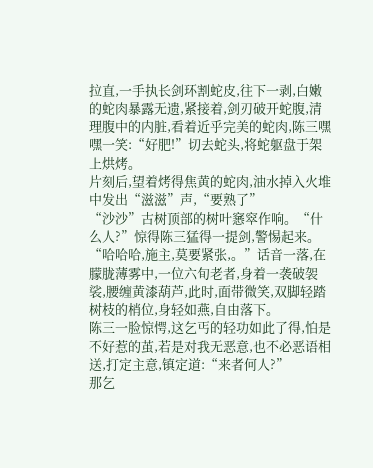拉直,一手执长剑环割蛇皮,往下一剥,白嫩的蛇肉暴露无遗,紧接着,剑刃破开蛇腹,清理腹中的内脏,看着近乎完美的蛇肉,陈三嘿嘿一笑:“好肥!”切去蛇头,将蛇躯盘于架上烘烤。
片刻后,望着烤得焦黄的蛇肉,油水掉入火堆中发出“滋滋”声,“要熟了”
“沙沙”古树顶部的树叶窸窣作响。“什么人?”惊得陈三猛得一提剑,警惕起来。
“哈哈哈,施主,莫要紧张,。”话音一落,在朦胧薄雾中,一位六旬老者,身着一袭破袈裟,腰缠黄漆葫芦,此时,面带微笑,双脚轻踏树枝的梢位,身轻如燕,自由落下。
陈三一脸惊愕,这乞丐的轻功如此了得,怕是不好惹的茧,若是对我无恶意,也不必恶语相送,打定主意,镇定道:“来者何人?”
那乞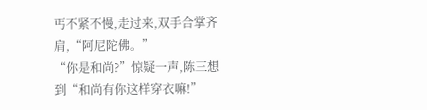丐不紧不慢,走过来,双手合掌齐肩,“阿尼陀佛。”
“你是和尚?”惊疑一声,陈三想到“和尚有你这样穿衣嘛!”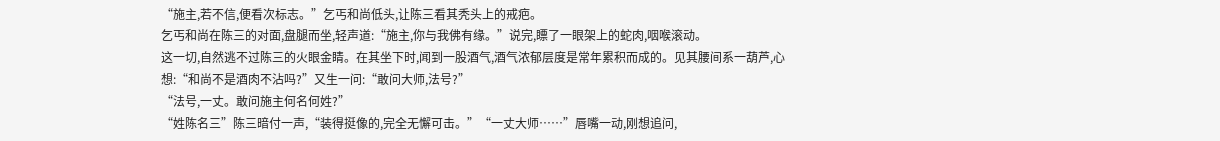“施主,若不信,便看次标志。”乞丐和尚低头,让陈三看其秃头上的戒疤。
乞丐和尚在陈三的对面,盘腿而坐,轻声道:“施主,你与我佛有缘。”说完,瞟了一眼架上的蛇肉,咽喉滚动。
这一切,自然逃不过陈三的火眼金睛。在其坐下时,闻到一股酒气,酒气浓郁层度是常年累积而成的。见其腰间系一葫芦,心想:“和尚不是酒肉不沾吗?”又生一问:“敢问大师,法号?”
“法号,一丈。敢问施主何名何姓?”
“姓陈名三”陈三暗付一声,“装得挺像的,完全无懈可击。”“一丈大师……”唇嘴一动,刚想追问,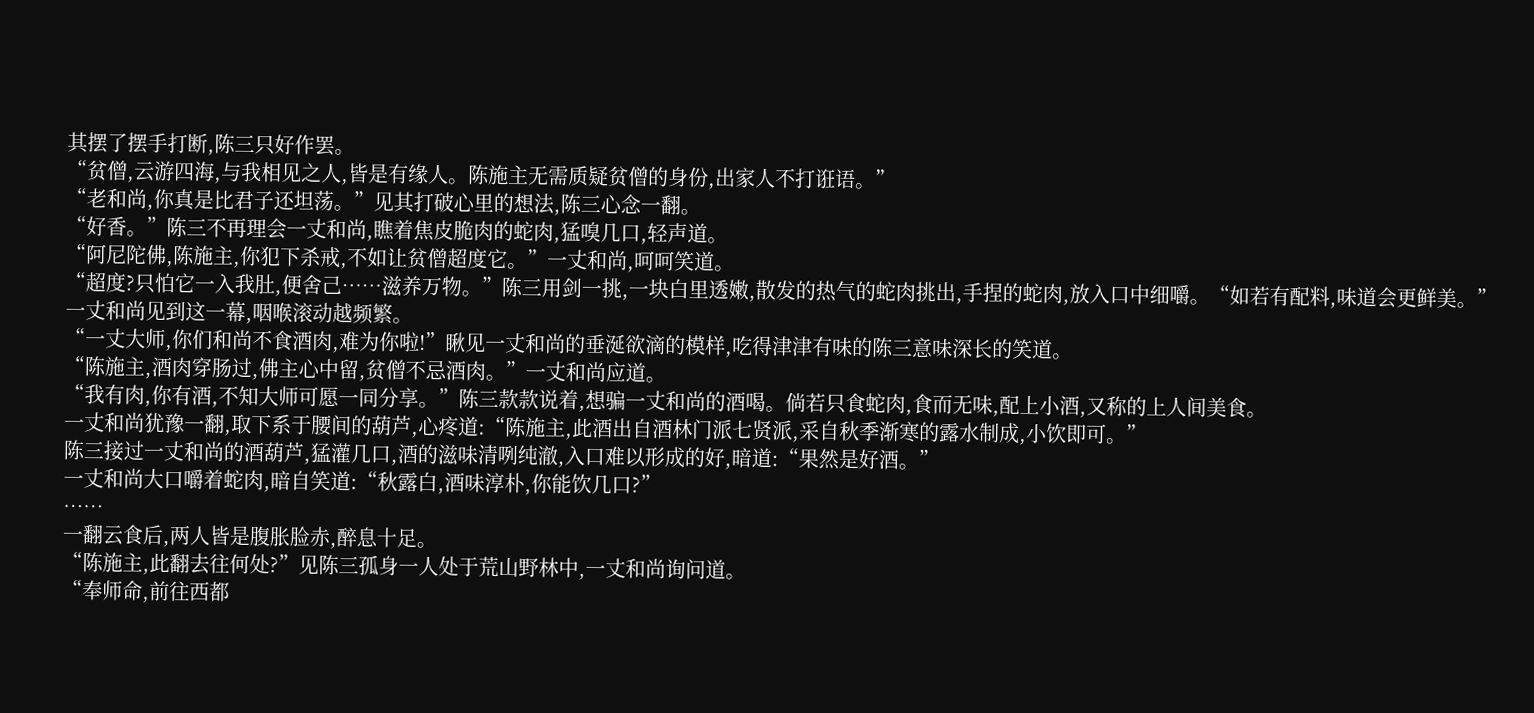其摆了摆手打断,陈三只好作罢。
“贫僧,云游四海,与我相见之人,皆是有缘人。陈施主无需质疑贫僧的身份,出家人不打诳语。”
“老和尚,你真是比君子还坦荡。”见其打破心里的想法,陈三心念一翻。
“好香。”陈三不再理会一丈和尚,瞧着焦皮脆肉的蛇肉,猛嗅几口,轻声道。
“阿尼陀佛,陈施主,你犯下杀戒,不如让贫僧超度它。”一丈和尚,呵呵笑道。
“超度?只怕它一入我肚,便舍己……滋养万物。”陈三用剑一挑,一块白里透嫩,散发的热气的蛇肉挑出,手捏的蛇肉,放入口中细嚼。“如若有配料,味道会更鲜美。”
一丈和尚见到这一幕,咽喉滚动越频繁。
“一丈大师,你们和尚不食酒肉,难为你啦!”瞅见一丈和尚的垂涎欲滴的模样,吃得津津有味的陈三意味深长的笑道。
“陈施主,酒肉穿肠过,佛主心中留,贫僧不忌酒肉。”一丈和尚应道。
“我有肉,你有酒,不知大师可愿一同分享。”陈三款款说着,想骗一丈和尚的酒喝。倘若只食蛇肉,食而无味,配上小酒,又称的上人间美食。
一丈和尚犹豫一翻,取下系于腰间的葫芦,心疼道:“陈施主,此酒出自酒林门派七贤派,采自秋季渐寒的露水制成,小饮即可。”
陈三接过一丈和尚的酒葫芦,猛灌几口,酒的滋味清咧纯澈,入口难以形成的好,暗道:“果然是好酒。”
一丈和尚大口嚼着蛇肉,暗自笑道:“秋露白,酒味淳朴,你能饮几口?”
……
一翻云食后,两人皆是腹胀脸赤,醉息十足。
“陈施主,此翻去往何处?”见陈三孤身一人处于荒山野林中,一丈和尚询问道。
“奉师命,前往西都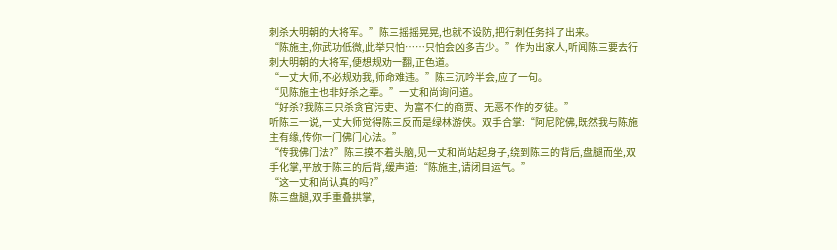刺杀大明朝的大将军。”陈三摇摇晃晃,也就不设防,把行刺任务抖了出来。
“陈施主,你武功低微,此举只怕……只怕会凶多吉少。”作为出家人,听闻陈三要去行刺大明朝的大将军,便想规劝一翻,正色道。
“一丈大师,不必规劝我,师命难违。”陈三沉吟半会,应了一句。
“见陈施主也非好杀之辈。”一丈和尚询问道。
“好杀?我陈三只杀贪官污吏、为富不仁的商贾、无恶不作的歹徒。”
听陈三一说,一丈大师觉得陈三反而是绿林游侠。双手合掌:“阿尼陀佛,既然我与陈施主有缘,传你一门佛门心法。”
“传我佛门法?”陈三摸不着头脑,见一丈和尚站起身子,绕到陈三的背后,盘腿而坐,双手化掌,平放于陈三的后背,缓声道:“陈施主,请闭目运气。”
“这一丈和尚认真的吗?”
陈三盘腿,双手重叠拱掌,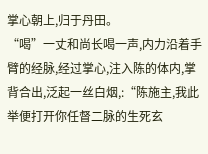掌心朝上,归于丹田。
“喝”一丈和尚长喝一声,内力沿着手臂的经脉,经过掌心,注入陈的体内,掌背合出,泛起一丝白烟,:“陈施主,我此举便打开你任督二脉的生死玄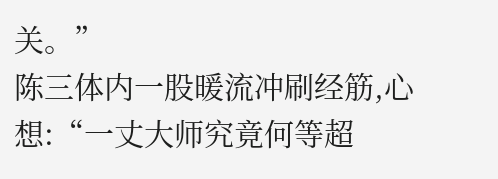关。”
陈三体内一股暖流冲刷经筋,心想:“一丈大师究竟何等超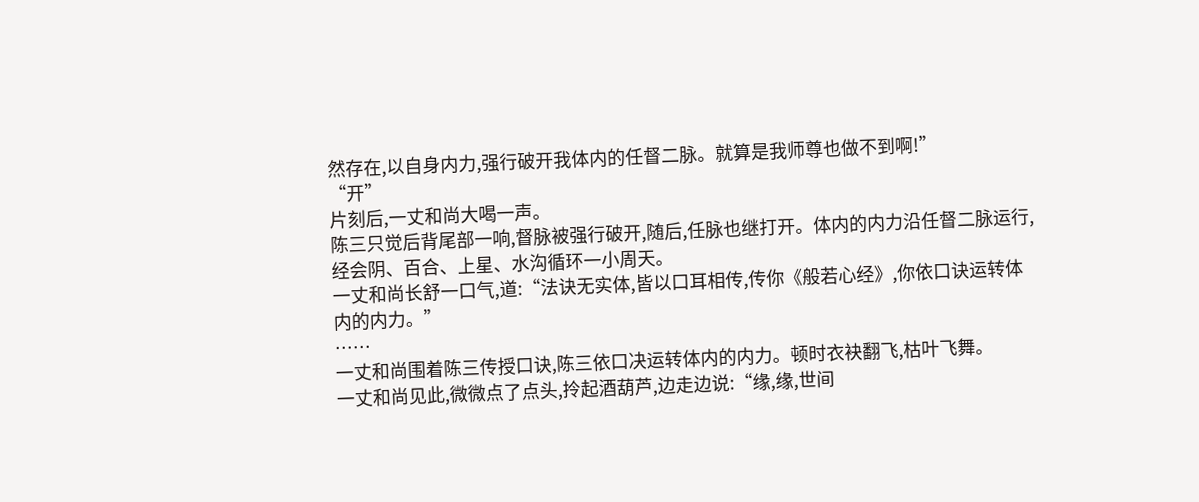然存在,以自身内力,强行破开我体内的任督二脉。就算是我师尊也做不到啊!”
“开”
片刻后,一丈和尚大喝一声。
陈三只觉后背尾部一响,督脉被强行破开,随后,任脉也继打开。体内的内力沿任督二脉运行,经会阴、百合、上星、水沟循环一小周天。
一丈和尚长舒一口气,道:“法诀无实体,皆以口耳相传,传你《般若心经》,你依口诀运转体内的内力。”
……
一丈和尚围着陈三传授口诀,陈三依口决运转体内的内力。顿时衣袂翻飞,枯叶飞舞。
一丈和尚见此,微微点了点头,拎起酒葫芦,边走边说:“缘,缘,世间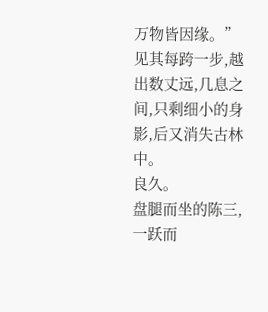万物皆因缘。”见其每跨一步,越出数丈远,几息之间,只剩细小的身影,后又消失古林中。
良久。
盘腿而坐的陈三,一跃而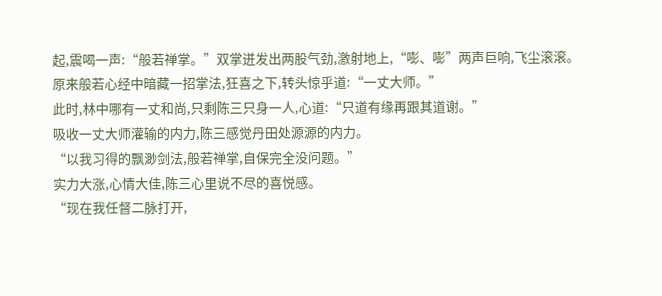起,震喝一声:“般若禅掌。”双掌迸发出两股气劲,激射地上,“嘭、嘭”两声巨响,飞尘滚滚。
原来般若心经中暗藏一招掌法,狂喜之下,转头惊乎道:“一丈大师。”
此时,林中哪有一丈和尚,只剩陈三只身一人,心道:“只道有缘再跟其道谢。”
吸收一丈大师灌输的内力,陈三感觉丹田处源源的内力。
“以我习得的飘渺剑法,般若禅掌,自保完全没问题。”
实力大涨,心情大佳,陈三心里说不尽的喜悦感。
“现在我任督二脉打开,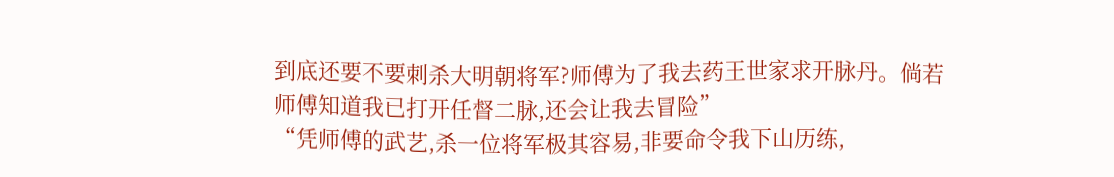到底还要不要刺杀大明朝将军?师傅为了我去药王世家求开脉丹。倘若师傅知道我已打开任督二脉,还会让我去冒险”
“凭师傅的武艺,杀一位将军极其容易,非要命令我下山历练,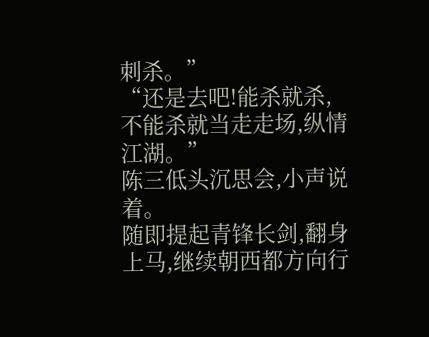刺杀。”
“还是去吧!能杀就杀,不能杀就当走走场,纵情江湖。”
陈三低头沉思会,小声说着。
随即提起青锋长剑,翻身上马,继续朝西都方向行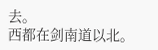去。
西都在剑南道以北。